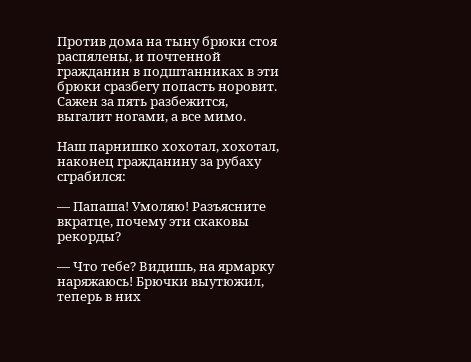Против дома на тыну брюки стоя распялены, и почтенной гражданин в подштанниках в эти брюки сразбегу попасть норовит. Сажен за пять разбежится, выгалит ногами, а все мимо.

Наш парнишко хохотал, хохотал, наконец гражданину за рубаху сграбился:

— Папаша! Умоляю! Разъясните вкратце, почему эти скаковы рекорды?

— Что тебе? Видишь, на ярмарку наряжаюсь! Брючки выутюжил, теперь в них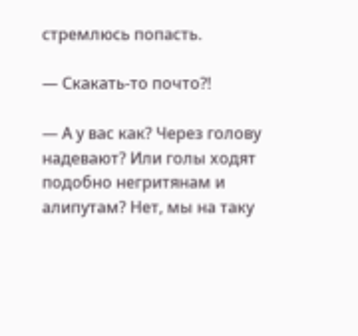стремлюсь попасть.

— Скакать-то почто?!

— А у вас как? Через голову надевают? Или голы ходят подобно негритянам и алипутам? Нет, мы на таку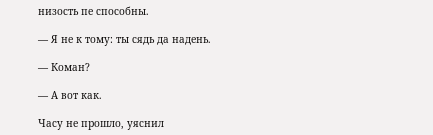низость пе способны.

— Я не к тому: ты сядь да надень.

— Коман?

— А вот как.

Часу не прошло, уяснил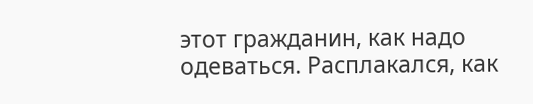этот гражданин, как надо одеваться. Расплакался, как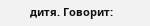дитя. Говорит: